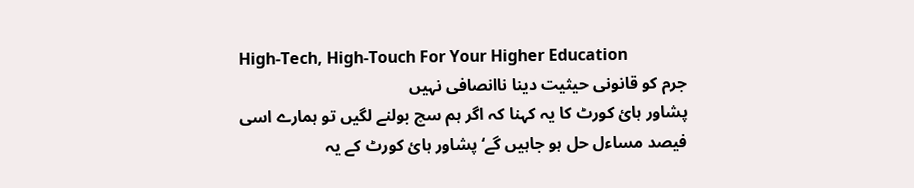High-Tech, High-Touch For Your Higher Education
جرم کو قانونی حیثیت دینا ناانصافی نہیں
پشاور ہائ کورٹ کا یہ کہنا کہ اگر ہم سچ بولنے لگیں تو ہمارے اسی فیصد مساءل حل ہو جاہیں گے‘ پشاور ہائ کورٹ کے یہ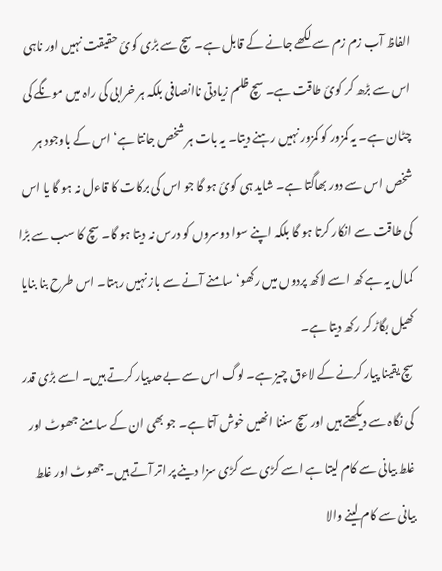الفاظ آب زم زم سے لکھے جانے کے قابل ہے۔ سچ سے بڑی کوئ حقیقت نہیں اور ناہی اس سے بڑھ کر کوئ طاقت ہے۔ سچ ظلم زیادتی ناانصافی بلکہ ہر خرابی کی راہ میں مونگے کی چٹان ہے۔ یہ کمزور کو کمزور نہیں رہنے دیتا۔ یہ بات ہر شخص جانتا ہے‘ اس کے باوجود ہر شخص اس سے دور بھاگتا ہے۔ شاید ہی کوئ ہو گا جو اس کی برکات کا قاءل نہ ہو گا یا اس کی طاقت سے انکار کرتا ہو گا بلکہ اپنے سوا دوسروں کو درس نہ دیتا ہو گا۔ سچ کا سب سے بڑا کمال یہ ہے کھ اسے لاکھ پردوں میں رکھو‘ سامنے آنے سے باز نہیں رہتا۔ اس طرح بنا بنایا کھیل بگاڑ کر رکھ دیتا ہے۔
سچ یقینا پیار کرنے کے لاءق چیز ہے۔ لوگ اس سے بےحد پیار کرتے ہیں۔ اسے بڑی قدر کی نگاہ سے دیکھتے ہیں اور سچ سننا انھیں خوش آتا ہے۔ جو بھی ان کے سامنے جھوٹ اور غلط بیانی سے کام لیتا ہے اسے کڑی سے کڑی سزا دینے پر اتر آتے ہیں۔ جھوٹ اور غلط بیانی سے کام لینے والا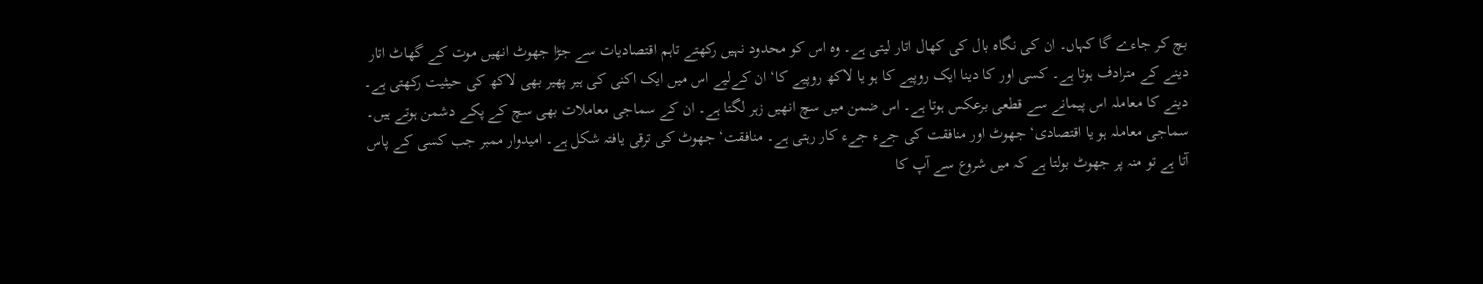بچ کر جاءے گا کہاں۔ ان کی نگاہ بال کی کھال اتار لیتی ہے۔ وہ اس کو محدود نہیں رکھتے تاہم اقتصادیات سے جڑا جھوٹ انھیں موت کے گھاٹ اتار دینے کے مترادف ہوتا ہے۔ کسی اور کا دینا ایک روپیے کا ہو یا لاکھ روپیے کا‘ ان کےلیے اس میں ایک اکنی کی ہیر پھیر بھی لاکھ کی حیثیت رکھتی ہے۔
دینے کا معاملہ اس پیمانے سے قطعی برعکس ہوتا ہے۔ اس ضمن میں سچ انھیں زہر لگتا ہے۔ ان کے سماجی معاملات بھی سچ کے پکے دشمن ہوتے ہیں۔ سماجی معاملہ ہو یا اقتصادی‘ جھوٹ اور منافقت کی جےء جےء کار رہتی ہے۔ منافقت‘ جھوٹ کی ترقی یافتہ شکل ہے۔ امیدوار ممبر جب کسی کے پاس آتا ہے تو منہ پر جھوٹ بولتا ہے کہ میں شروع سے آپ کا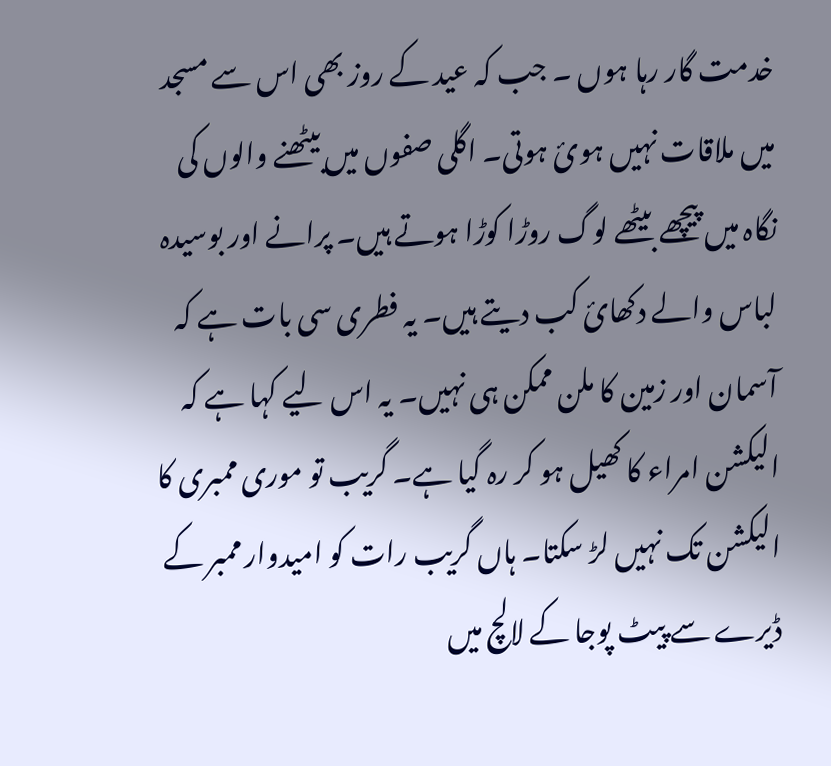خدمت گار رہا ہوں ۔ جب کہ عید کے روز بھی اس سے مسجد میں ملاقات نہیں ہوئ ہوتی۔ اگلی صفوں میں بیٹھنے والوں کی نگاہ میں پیچھے بیٹھے لوگ روڑا کوڑا ہوتے ہیں۔ پرانے اور بوسیدہ لباس والے دکھائ کب دیتے ہیں۔ یہ فطری سی بات ہے کہ آسمان اور زمین کا ملن ممکن ہی نہیں۔ یہ اس لیے کہا ہے کہ الیکشن امراء کا کھیل ہو کر رہ گیا ہے۔ گریب تو موری ممبری کا الیکشن تک نہیں لڑ سکتا۔ ہاں گریب رات کو امیدوار ممبر کے ڈیرے سے پیٹ پوجا کے لالچ میں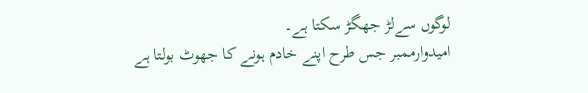لوگوں سےلڑ جھگڑ سکتا ہے۔
امیدوارممبر جس طرح اپنے خادم ہونے کا جھوٹ بولتا ہے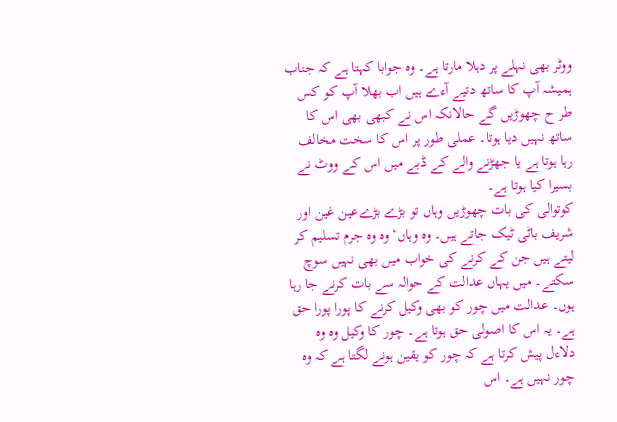ووٹر بھی نہلے پر دہلا مارتا ہے۔ وہ جوابا کہتا ہے کہ جناب ہمیشہ آپ کا ساتھ دتیے آءے ہیں اب بھلا آپ کو کس طر ح چھوڑیں گے حالانکہ اس نے کبھی بھی اس کا ساتھ نہیں دیا ہوتا۔ عملی طور پر اس کا سخت مخالف رہا ہوتا ہے یا جھڑنے والے کے ڈبے میں اس کے ووٹ نے بسیرا کیا ہوتا ہے۔
کوتوالی کی بات چھوڑیں وہاں تو بڑے بڑےعین غین اور شریف باٹی ٹیک جاتے ہیں۔ وہ وہاں‘ وہ وہ جرم تسلیم کر لیتے ہیں جن کے کرنے کی خواب میں بھی نہیں سوچ سکتے۔ میں یہاں عدالت کے حوالہ سے بات کرنے جا رہا ہوں۔ عدالت میں چور کو بھی وکیل کرنے کا پورا پورا حق ہے۔ یہ اس کا اصولی حق ہوتا ہے۔ چور کا وکیل وہ وہ دلاءل پیش کرتا ہے کہ چور کو یقین ہونے لگتا ہے کہ وہ چور نہیں ہے۔ اس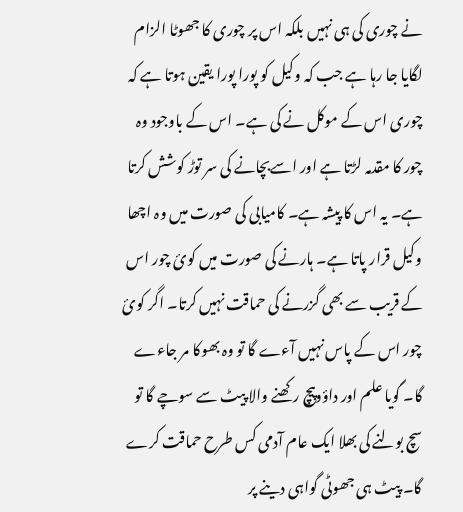نے چوری کی ہی نہیں بلکہ اس پر چوری کا جھوٹا الزام لگایا جا رہا ہے جب کہ وکیل کو پورا پورا یقین ہوتا ہے کہ چوری اس کے موکل نے کی ہے۔ اس کے باوجود وہ چور کا مقدمہ لڑتا ہے اور اسےبچانے کی سر توڑ کوشش کرتا ہے۔ یہ اس کا پیشہ ہے۔ کامیابی کی صورت میں وہ اچھا وکیل قرار پاتا ہے۔ ہارنے کی صورت میں کوئ چور اس کے قریب سے بھی گزرنے کی حماقت نہیں کرتا۔ اگر کوئ چور اس کے پاس نہیں آءے گا تو وہ بھوکا مر جاءے گا۔ گویا علم اور داؤوپیچ رکھنے والا پیٹ سے سوچے گا تو سچ بولنے کی بھلا ایک عام آدمی کس طرح حماقت کرے گا۔ پیٹ ہی جھوٹی گواہی دینے پر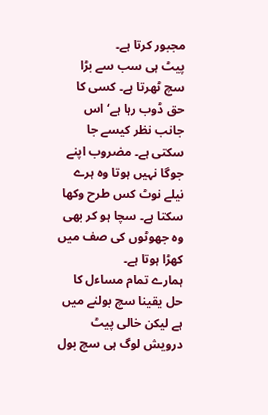مجبور کرتا ہے۔
پیٹ ہی سب سے بڑا سچ ٹھرتا ہے۔ کسی کا حق ڈوب رہا ہے‘ اس جانب نظر کیسے جا سکتی ہے۔ مضروب اپنے جوگا نہیں ہوتا وہ ہرے نیلے نوٹ کس طرح وکھا سکتا ہے۔ سچا ہو کر بھی وہ جھوٹوں کی صف میں کھڑا ہوتا ہے۔
ہمارے تمام مساءل کا حل یقینا سچ بولنے میں ہے لیکن خالی پیٹ درویش لوگ ہی سچ بول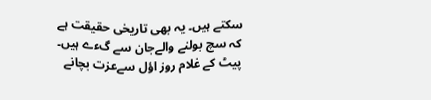سکتے ہیں۔ یہ بھی تاریخی حقیقت ہے کہ سچ بولنے والےجان سے گءے ہیں۔ پیٹ کے غلام روز اؤل سےعزت بچانے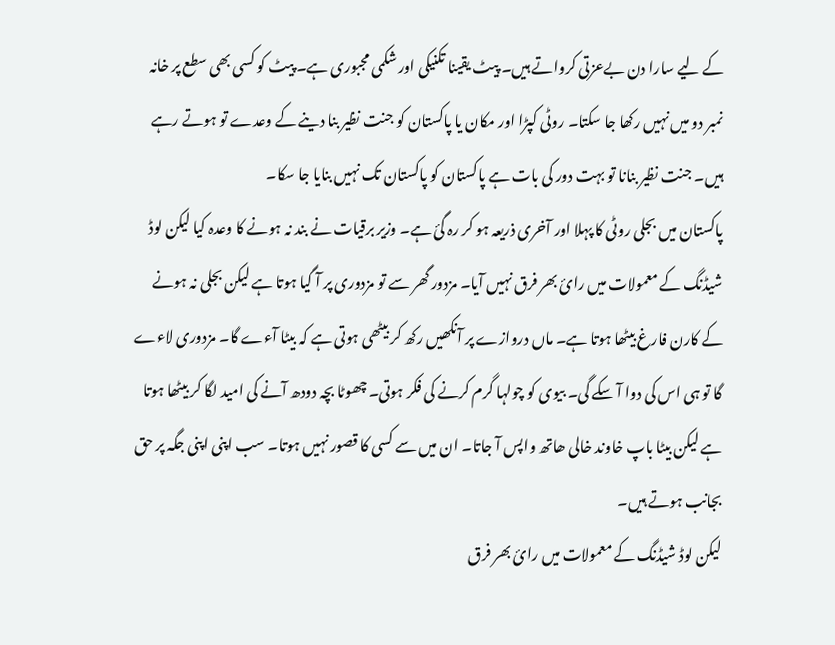کے لیے سارا دن بےعزتی کرواتے ہیں۔ پیٹ یقینا تکنیکی اور شکمی مجبوری ہے۔ پیٹ کو کسی بھی سطع پر خانہ نمبر دو میں نہیں رکھا جا سکتا۔ روٹی کپڑا اور مکان یا پاکستان کو جنت نظیر بنا دینے کے وعدے تو ہوتے رہے ہیں۔ جنت نظیر بنانا تو بہت دور کی بات ہے پاکستان کو پاکستان تک نہیں بنایا جا سکا۔
پاکستان میں بجلی روٹی کا پہلا اور آخری ذریعہ ہو کر رہ گئ ہے۔ وزیر برقیات نے بند نہ ہونے کا وعدہ کیا لیکن لوڈ شیڈنگ کے معمولات میں رائ بھر فرق نہیں آیا۔ مزدور گھر سے تو مزدوری پر آ گیا ہوتا ہے لیکن بجلی نہ ہونے کے کارن فارغ بیٹھا ہوتا ہے۔ ماں دروازے پر آنکھیں رکھ کر بیٹھی ہوتی ہے کہ بیٹا آءے گا۔ مزدوری لاءے گا تو ہی اس کی دوا آ سکے گی۔ بیوی کو چولہا گرم کرنے کی فکر ہوتی۔ چھوٹا بچہ دودھ آنے کی امید لگا کر بیٹھا ہوتا ہے لیکن بیٹا باپ خاوند خالی ھاتھ واپس آ جاتا۔ ان میں سے کسی کا قصور نہیں ہوتا۔ سب اپنی اپنی جگہ پر حق بجانب ہوتے ہیں۔
لیکن لوڈ شیڈنگ کے معمولات میں رائ بھر فرق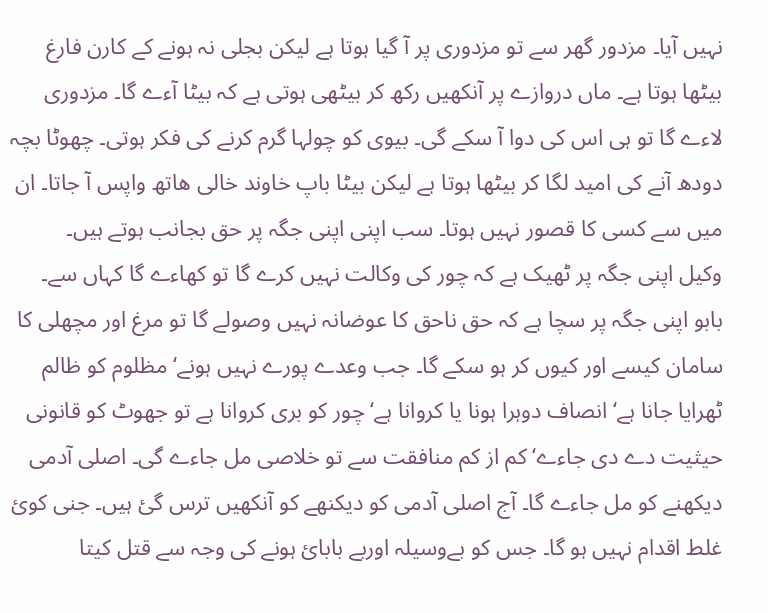نہیں آیا۔ مزدور گھر سے تو مزدوری پر آ گیا ہوتا ہے لیکن بجلی نہ ہونے کے کارن فارغ بیٹھا ہوتا ہے۔ ماں دروازے پر آنکھیں رکھ کر بیٹھی ہوتی ہے کہ بیٹا آءے گا۔ مزدوری لاءے گا تو ہی اس کی دوا آ سکے گی۔ بیوی کو چولہا گرم کرنے کی فکر ہوتی۔ چھوٹا بچہ دودھ آنے کی امید لگا کر بیٹھا ہوتا ہے لیکن بیٹا باپ خاوند خالی ھاتھ واپس آ جاتا۔ ان میں سے کسی کا قصور نہیں ہوتا۔ سب اپنی اپنی جگہ پر حق بجانب ہوتے ہیں۔
وکیل اپنی جگہ پر ٹھیک ہے کہ چور کی وکالت نہیں کرے گا تو کھاءے گا کہاں سے۔ بابو اپنی جگہ پر سچا ہے کہ حق ناحق کا عوضانہ نہیں وصولے گا تو مرغ اور مچھلی کا سامان کیسے اور کیوں کر ہو سکے گا۔ جب وعدے پورے نہیں ہونے‘ مظلوم کو ظالم ٹھرایا جانا ہے‘ انصاف دوہرا ہونا یا کروانا ہے‘ چور کو بری کروانا ہے تو جھوٹ کو قانونی حیثیت دے دی جاءے‘ کم از کم منافقت سے تو خلاصی مل جاءے گی۔ اصلی آدمی دیکھنے کو مل جاءے گا۔ آج اصلی آدمی کو دیکنھے کو آنکھیں ترس گئ ہیں۔ جنی کوئ غلط اقدام نہیں ہو گا۔ جس کو بےوسیلہ اوربے بابائ ہونے کی وجہ سے قتل کیتا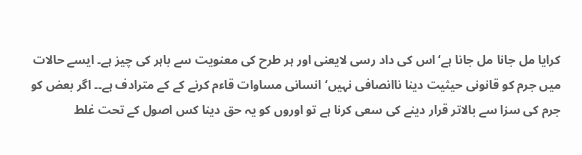کرایا مل جانا مل جانا ہے‘اس کی داد رسی لایعنی اور ہر طرح کی معنویت سے باہر کی چیز ہے۔ ایسے حالات میں جرم کو قانونی حیثیت دینا ناانصافی نہیں‘ انسانی مساوات قاءم کرنے کے کے مترادف ہے۔۔ اگر بعض کو جرم کی سزا سے بالاتر قرار دینے کی سعی کرنا ہے تو اوروں کو یہ حق دینا کس اصول کے تحت غلط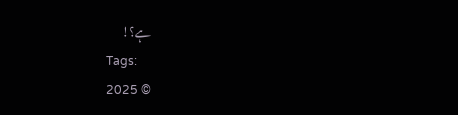ہے؟!
Tags:
© 2025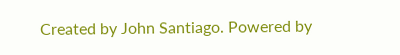Created by John Santiago. Powered by